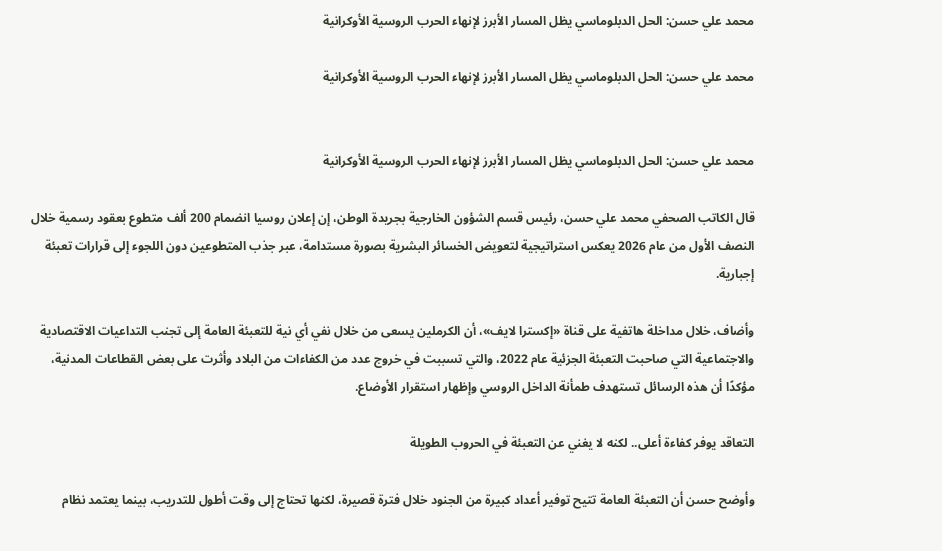محمد علي حسن: الحل الدبلوماسي يظل المسار الأبرز لإنهاء الحرب الروسية الأوكرانية

محمد علي حسن: الحل الدبلوماسي يظل المسار الأبرز لإنهاء الحرب الروسية الأوكرانية


محمد علي حسن: الحل الدبلوماسي يظل المسار الأبرز لإنهاء الحرب الروسية الأوكرانية

قال الكاتب الصحفي محمد علي حسن، رئيس قسم الشؤون الخارجية بجريدة الوطن، إن إعلان روسيا انضمام 200 ألف متطوع بعقود رسمية خلال النصف الأول من عام 2026 يعكس استراتيجية لتعويض الخسائر البشرية بصورة مستدامة، عبر جذب المتطوعين دون اللجوء إلى قرارات تعبئة إجبارية.

وأضاف، خلال مداخلة هاتفية على قناة «إكسترا لايف»، أن الكرملين يسعى من خلال نفي أي نية للتعبئة العامة إلى تجنب التداعيات الاقتصادية والاجتماعية التي صاحبت التعبئة الجزئية عام 2022، والتي تسببت في خروج عدد من الكفاءات من البلاد وأثرت على بعض القطاعات المدنية، مؤكدًا أن هذه الرسائل تستهدف طمأنة الداخل الروسي وإظهار استقرار الأوضاع.

التعاقد يوفر كفاءة أعلى.. لكنه لا يغني عن التعبئة في الحروب الطويلة

وأوضح حسن أن التعبئة العامة تتيح توفير أعداد كبيرة من الجنود خلال فترة قصيرة، لكنها تحتاج إلى وقت أطول للتدريب، بينما يعتمد نظام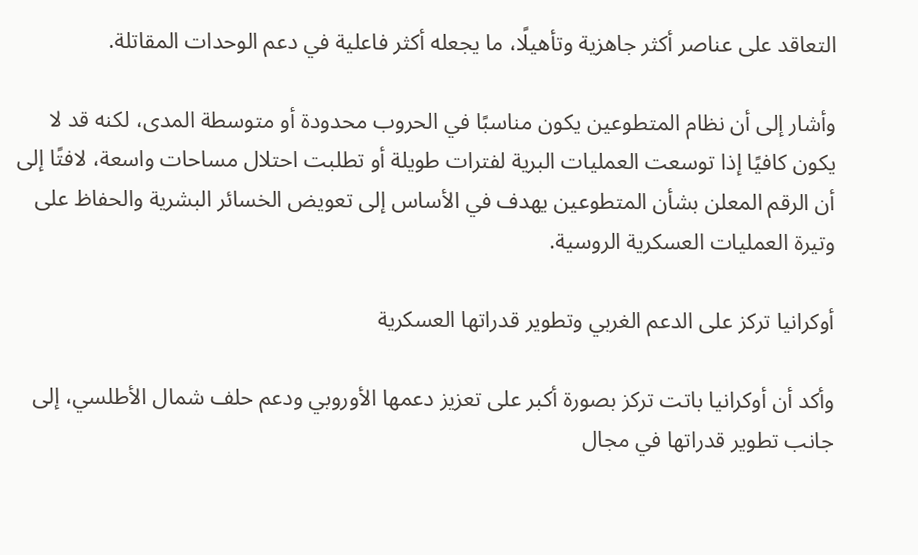التعاقد على عناصر أكثر جاهزية وتأهيلًا، ما يجعله أكثر فاعلية في دعم الوحدات المقاتلة.

وأشار إلى أن نظام المتطوعين يكون مناسبًا في الحروب محدودة أو متوسطة المدى، لكنه قد لا يكون كافيًا إذا توسعت العمليات البرية لفترات طويلة أو تطلبت احتلال مساحات واسعة، لافتًا إلى أن الرقم المعلن بشأن المتطوعين يهدف في الأساس إلى تعويض الخسائر البشرية والحفاظ على وتيرة العمليات العسكرية الروسية.

أوكرانيا تركز على الدعم الغربي وتطوير قدراتها العسكرية

وأكد أن أوكرانيا باتت تركز بصورة أكبر على تعزيز دعمها الأوروبي ودعم حلف شمال الأطلسي، إلى جانب تطوير قدراتها في مجال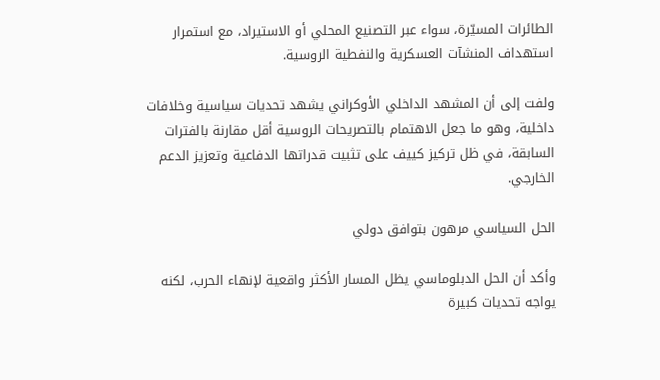الطائرات المسيّرة، سواء عبر التصنيع المحلي أو الاستيراد، مع استمرار استهداف المنشآت العسكرية والنفطية الروسية.

ولفت إلى أن المشهد الداخلي الأوكراني يشهد تحديات سياسية وخلافات داخلية، وهو ما جعل الاهتمام بالتصريحات الروسية أقل مقارنة بالفترات السابقة، في ظل تركيز كييف على تثبيت قدراتها الدفاعية وتعزيز الدعم الخارجي.

الحل السياسي مرهون بتوافق دولي

وأكد أن الحل الدبلوماسي يظل المسار الأكثر واقعية لإنهاء الحرب، لكنه يواجه تحديات كبيرة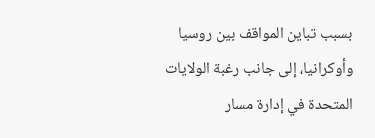بسبب تباين المواقف بين روسيا وأوكرانيا، إلى جانب رغبة الولايات المتحدة في إدارة مسار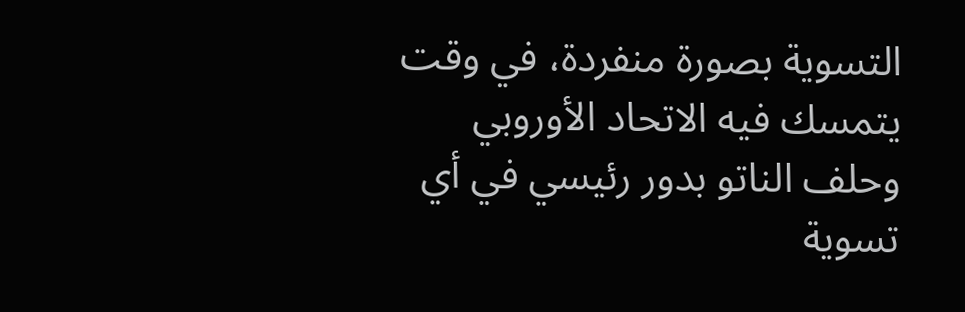التسوية بصورة منفردة، في وقت يتمسك فيه الاتحاد الأوروبي وحلف الناتو بدور رئيسي في أي تسوية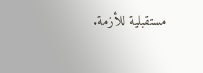مستقبلية للأزمة.